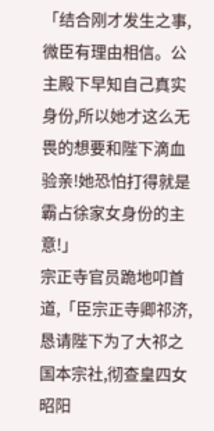「结合刚才发生之事,微臣有理由相信。公主殿下早知自己真实身份,所以她才这么无畏的想要和陛下滴血验亲!她恐怕打得就是霸占徐家女身份的主意!」
宗正寺官员跪地叩首道,「臣宗正寺卿祁济,恳请陛下为了大祁之国本宗社,彻查皇四女昭阳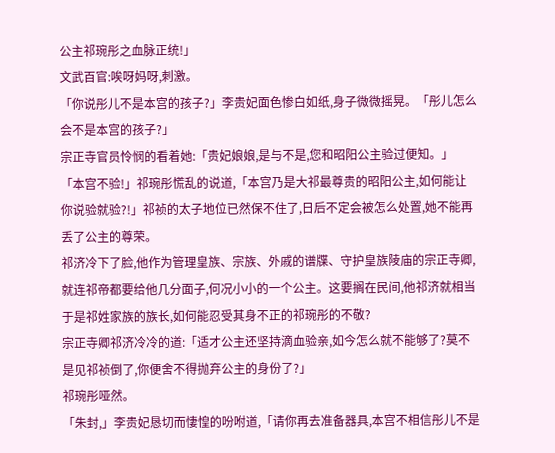公主祁琬彤之血脉正统!」
文武百官:唉呀妈呀,刺激。
「你说彤儿不是本宫的孩子?」李贵妃面色惨白如纸,身子微微摇晃。「彤儿怎么会不是本宫的孩子?」
宗正寺官员怜悯的看着她:「贵妃娘娘,是与不是,您和昭阳公主验过便知。」
「本宫不验!」祁琬彤慌乱的说道,「本宫乃是大祁最尊贵的昭阳公主,如何能让你说验就验?!」祁祯的太子地位已然保不住了,日后不定会被怎么处置,她不能再丢了公主的尊荣。
祁济冷下了脸,他作为管理皇族、宗族、外戚的谱牒、守护皇族陵庙的宗正寺卿,就连祁帝都要给他几分面子,何况小小的一个公主。这要搁在民间,他祁济就相当于是祁姓家族的族长,如何能忍受其身不正的祁琬彤的不敬?
宗正寺卿祁济冷冷的道:「适才公主还坚持滴血验亲,如今怎么就不能够了?莫不是见祁祯倒了,你便舍不得抛弃公主的身份了?」
祁琬彤哑然。
「朱封,」李贵妃恳切而悽惶的吩咐道,「请你再去准备器具,本宫不相信彤儿不是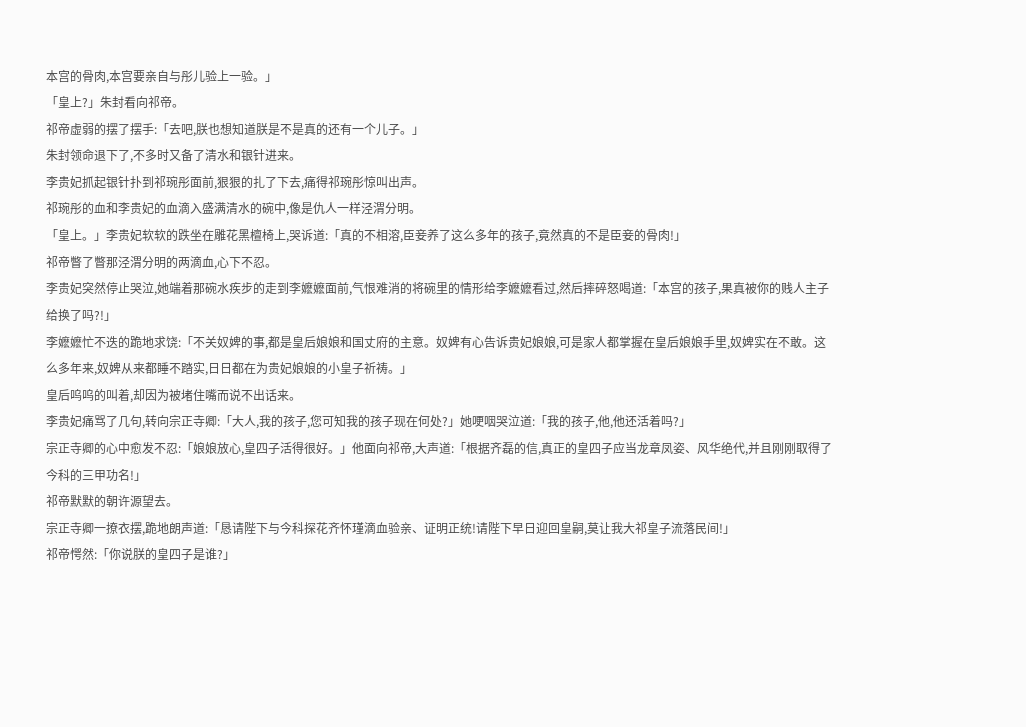本宫的骨肉,本宫要亲自与彤儿验上一验。」
「皇上?」朱封看向祁帝。
祁帝虚弱的摆了摆手:「去吧,朕也想知道朕是不是真的还有一个儿子。」
朱封领命退下了,不多时又备了清水和银针进来。
李贵妃抓起银针扑到祁琬彤面前,狠狠的扎了下去,痛得祁琬彤惊叫出声。
祁琬彤的血和李贵妃的血滴入盛满清水的碗中,像是仇人一样泾渭分明。
「皇上。」李贵妃软软的跌坐在雕花黑檀椅上,哭诉道:「真的不相溶,臣妾养了这么多年的孩子,竟然真的不是臣妾的骨肉!」
祁帝瞥了瞥那泾渭分明的两滴血,心下不忍。
李贵妃突然停止哭泣,她端着那碗水疾步的走到李嬷嬷面前,气恨难消的将碗里的情形给李嬷嬷看过,然后摔碎怒喝道:「本宫的孩子,果真被你的贱人主子给换了吗?!」
李嬷嬷忙不迭的跪地求饶:「不关奴婢的事,都是皇后娘娘和国丈府的主意。奴婢有心告诉贵妃娘娘,可是家人都掌握在皇后娘娘手里,奴婢实在不敢。这么多年来,奴婢从来都睡不踏实,日日都在为贵妃娘娘的小皇子祈祷。」
皇后呜呜的叫着,却因为被堵住嘴而说不出话来。
李贵妃痛骂了几句,转向宗正寺卿:「大人,我的孩子,您可知我的孩子现在何处?」她哽咽哭泣道:「我的孩子,他,他还活着吗?」
宗正寺卿的心中愈发不忍:「娘娘放心,皇四子活得很好。」他面向祁帝,大声道:「根据齐磊的信,真正的皇四子应当龙章凤姿、风华绝代,并且刚刚取得了今科的三甲功名!」
祁帝默默的朝许源望去。
宗正寺卿一撩衣摆,跪地朗声道:「恳请陛下与今科探花齐怀瑾滴血验亲、证明正统!请陛下早日迎回皇嗣,莫让我大祁皇子流落民间!」
祁帝愕然:「你说朕的皇四子是谁?」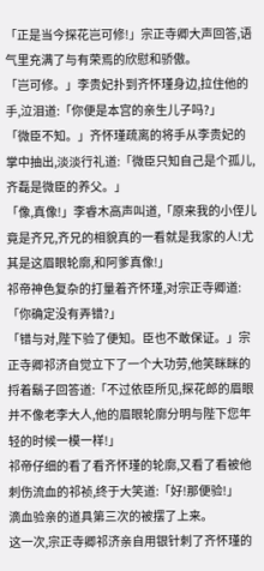「正是当今探花岂可修!」宗正寺卿大声回答,语气里充满了与有荣焉的欣慰和骄傲。
「岂可修。」李贵妃扑到齐怀瑾身边,拉住他的手,泣泪道:「你便是本宫的亲生儿子吗?」
「微臣不知。」齐怀瑾疏离的将手从李贵妃的掌中抽出,淡淡行礼道:「微臣只知自己是个孤儿,齐磊是微臣的养父。」
「像,真像!」李睿木高声叫道,「原来我的小侄儿竟是齐兄,齐兄的相貌真的一看就是我家的人!尤其是这眉眼轮廓,和阿爹真像!」
祁帝神色复杂的打量着齐怀瑾,对宗正寺卿道:「你确定没有弄错?」
「错与对,陛下验了便知。臣也不敢保证。」宗正寺卿祁济自觉立下了一个大功劳,他笑眯眯的捋着鬍子回答道:「不过依臣所见,探花郎的眉眼并不像老李大人,他的眉眼轮廓分明与陛下您年轻的时候一模一样!」
祁帝仔细的看了看齐怀瑾的轮廓,又看了看被他刺伤流血的祁祯,终于大笑道:「好!那便验!」
滴血验亲的道具第三次的被摆了上来。
这一次,宗正寺卿祁济亲自用银针刺了齐怀瑾的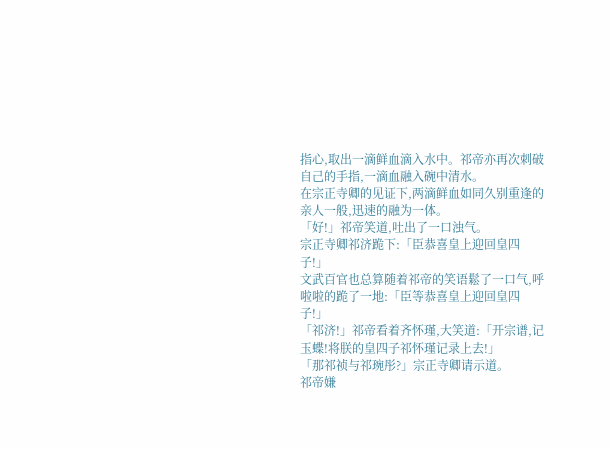指心,取出一滴鲜血滴入水中。祁帝亦再次刺破自己的手指,一滴血融入碗中清水。
在宗正寺卿的见证下,两滴鲜血如同久别重逢的亲人一般,迅速的融为一体。
「好!」祁帝笑道,吐出了一口浊气。
宗正寺卿祁济跪下:「臣恭喜皇上迎回皇四子!」
文武百官也总算随着祁帝的笑语鬆了一口气,呼啦啦的跪了一地:「臣等恭喜皇上迎回皇四子!」
「祁济!」祁帝看着齐怀瑾,大笑道:「开宗谱,记玉蝶!将朕的皇四子祁怀瑾记录上去!」
「那祁祯与祁琬彤?」宗正寺卿请示道。
祁帝嫌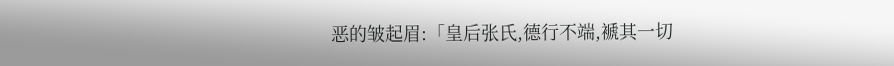恶的皱起眉:「皇后张氏,德行不端,褫其一切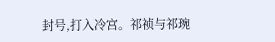封号,打入冷宫。祁祯与祁琬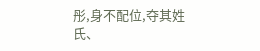彤,身不配位,夺其姓氏、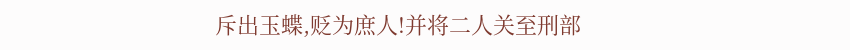斥出玉蝶,贬为庶人!并将二人关至刑部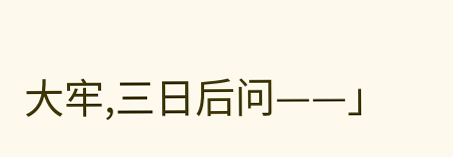大牢,三日后问——」